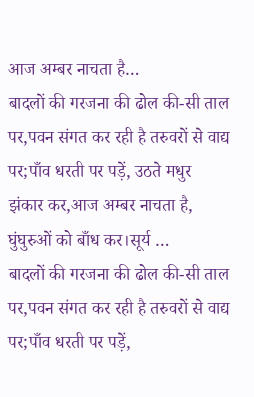आज अम्बर नाचता है…
बादलों की गरजना की ढोल की-सी ताल पर,पवन संगत कर रही है तरुवरों से वाद्य पर;पाँव धरती पर पड़ें, उठते मधुर झंकार कर,आज अम्बर नाचता है, घुंघुरुओं को बाँध कर।सूर्य …
बादलों की गरजना की ढोल की-सी ताल पर,पवन संगत कर रही है तरुवरों से वाद्य पर;पाँव धरती पर पड़ें,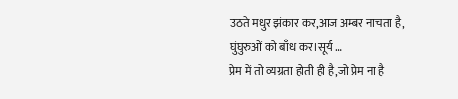उठते मधुर झंकार कर,आज अम्बर नाचता है, घुंघुरुओं को बाँध कर।सूर्य …
प्रेम में तो व्यग्रता होती ही है,जो प्रेम ना है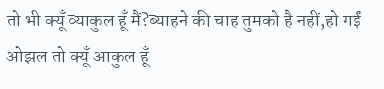तो भी क्यूँ व्याकुल हूँ मैं?ब्याहने की चाह तुमको है नहीं,हो गईं ओझल तो क्यूँ आकुल हूँ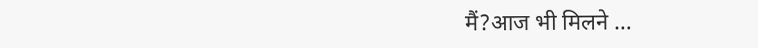मैं?आज भी मिलने …